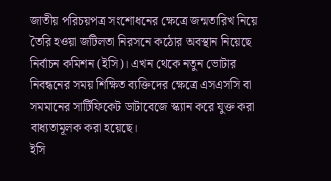জাতীয় পরিচয়পত্র সংশোধনের ক্ষেত্রে জন্মতারিখ নিয়ে তৈরি হওয়া জটিলতা নিরসনে কঠোর অবস্থান নিয়েছে নির্বাচন কমিশন (ইসি)। এখন থেকে নতুন ভোটার নিবন্ধনের সময় শিক্ষিত ব্যক্তিদের ক্ষেত্রে এসএসসি বা সমমানের সার্টিফিকেট ডাটাবেজে স্ক্যান করে যুক্ত করা বাধ্যতামূলক করা হয়েছে।
ইসি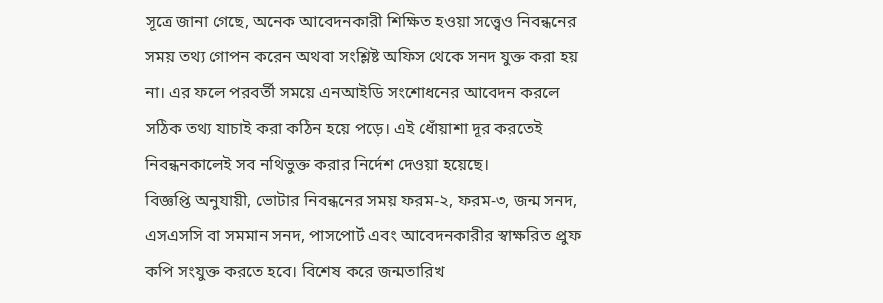সূত্রে জানা গেছে, অনেক আবেদনকারী শিক্ষিত হওয়া সত্ত্বেও নিবন্ধনের সময় তথ্য গোপন করেন অথবা সংশ্লিষ্ট অফিস থেকে সনদ যুক্ত করা হয় না। এর ফলে পরবর্তী সময়ে এনআইডি সংশোধনের আবেদন করলে সঠিক তথ্য যাচাই করা কঠিন হয়ে পড়ে। এই ধোঁয়াশা দূর করতেই নিবন্ধনকালেই সব নথিভুক্ত করার নির্দেশ দেওয়া হয়েছে।
বিজ্ঞপ্তি অনুযায়ী, ভোটার নিবন্ধনের সময় ফরম-২, ফরম-৩, জন্ম সনদ, এসএসসি বা সমমান সনদ, পাসপোর্ট এবং আবেদনকারীর স্বাক্ষরিত প্রুফ কপি সংযুক্ত করতে হবে। বিশেষ করে জন্মতারিখ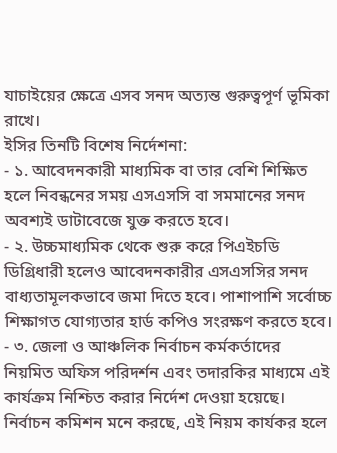যাচাইয়ের ক্ষেত্রে এসব সনদ অত্যন্ত গুরুত্বপূর্ণ ভূমিকা রাখে।
ইসির তিনটি বিশেষ নির্দেশনা:
- ১. আবেদনকারী মাধ্যমিক বা তার বেশি শিক্ষিত হলে নিবন্ধনের সময় এসএসসি বা সমমানের সনদ অবশ্যই ডাটাবেজে যুক্ত করতে হবে।
- ২. উচ্চমাধ্যমিক থেকে শুরু করে পিএইচডি ডিগ্রিধারী হলেও আবেদনকারীর এসএসসির সনদ বাধ্যতামূলকভাবে জমা দিতে হবে। পাশাপাশি সর্বোচ্চ শিক্ষাগত যোগ্যতার হার্ড কপিও সংরক্ষণ করতে হবে।
- ৩. জেলা ও আঞ্চলিক নির্বাচন কর্মকর্তাদের নিয়মিত অফিস পরিদর্শন এবং তদারকির মাধ্যমে এই কার্যক্রম নিশ্চিত করার নির্দেশ দেওয়া হয়েছে।
নির্বাচন কমিশন মনে করছে, এই নিয়ম কার্যকর হলে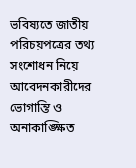ভবিষ্যতে জাতীয় পরিচয়পত্রের তথ্য সংশোধন নিয়ে আবেদনকারীদের ভোগান্তি ও অনাকাঙ্ক্ষিত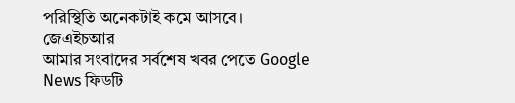পরিস্থিতি অনেকটাই কমে আসবে।
জেএইচআর
আমার সংবাদের সর্বশেষ খবর পেতে Google News ফিডটি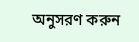অনুসরণ করুন